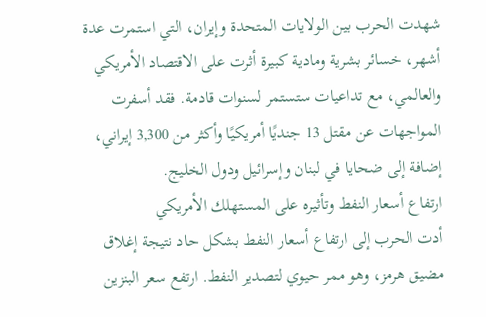شهدت الحرب بين الولايات المتحدة وإيران، التي استمرت عدة أشهر، خسائر بشرية ومادية كبيرة أثرت على الاقتصاد الأمريكي والعالمي، مع تداعيات ستستمر لسنوات قادمة. فقد أسفرت المواجهات عن مقتل 13 جنديًا أمريكيًا وأكثر من 3,300 إيراني، إضافة إلى ضحايا في لبنان وإسرائيل ودول الخليج.
ارتفاع أسعار النفط وتأثيره على المستهلك الأمريكي
أدت الحرب إلى ارتفاع أسعار النفط بشكل حاد نتيجة إغلاق مضيق هرمز، وهو ممر حيوي لتصدير النفط. ارتفع سعر البنزين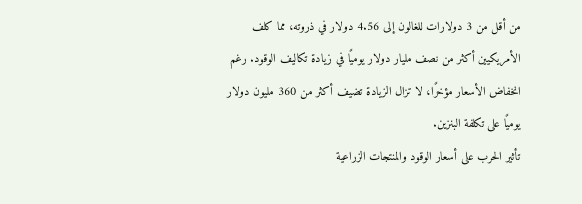من أقل من 3 دولارات للغالون إلى 4.56 دولار في ذروته، مما كلف الأمريكيين أكثر من نصف مليار دولار يوميًا في زيادة تكاليف الوقود. رغم انخفاض الأسعار مؤخرًا، لا تزال الزيادة تضيف أكثر من 360 مليون دولار يوميًا على تكلفة البنزين.
تأثير الحرب على أسعار الوقود والمنتجات الزراعية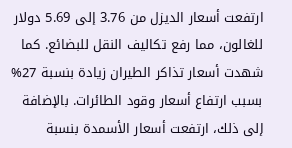ارتفعت أسعار الديزل من 3.76 إلى 5.69 دولار للغالون، مما رفع تكاليف النقل للبضائع. كما شهدت أسعار تذاكر الطيران زيادة بنسبة 27% بسبب ارتفاع أسعار وقود الطائرات. بالإضافة إلى ذلك، ارتفعت أسعار الأسمدة بنسبة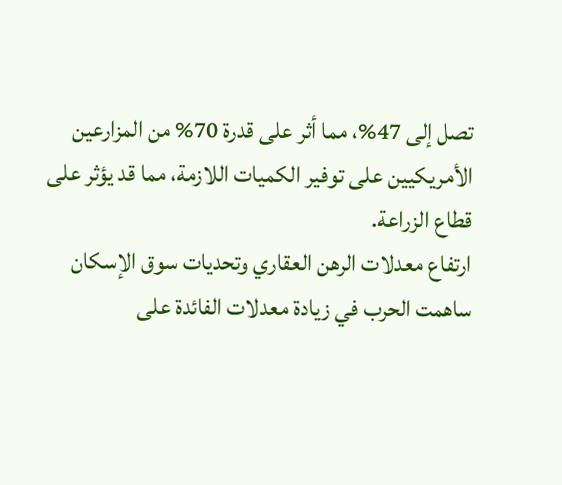تصل إلى 47%، مما أثر على قدرة 70% من المزارعين الأمريكيين على توفير الكميات اللازمة، مما قد يؤثر على قطاع الزراعة.
ارتفاع معدلات الرهن العقاري وتحديات سوق الإسكان
ساهمت الحرب في زيادة معدلات الفائدة على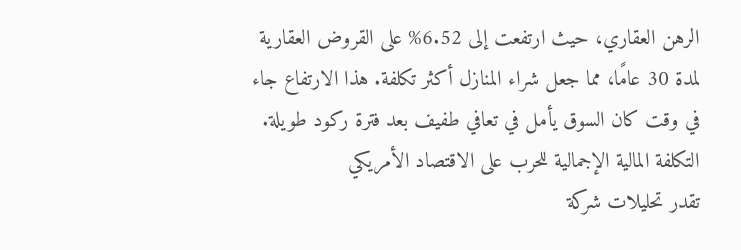الرهن العقاري، حيث ارتفعت إلى 6.52% على القروض العقارية لمدة 30 عامًا، مما جعل شراء المنازل أكثر تكلفة. هذا الارتفاع جاء في وقت كان السوق يأمل في تعافي طفيف بعد فترة ركود طويلة.
التكلفة المالية الإجمالية للحرب على الاقتصاد الأمريكي
تقدر تحليلات شركة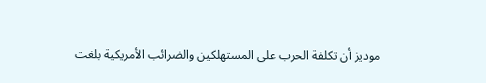موديز أن تكلفة الحرب على المستهلكين والضرائب الأمريكية بلغت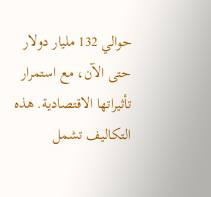حوالي 132 مليار دولار حتى الآن، مع استمرار تأثيراتها الاقتصادية. هذه التكاليف تشمل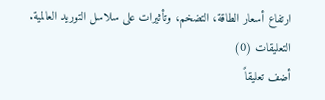ارتفاع أسعار الطاقة، التضخم، وتأثيرات على سلاسل التوريد العالمية.
التعليقات (0)
أضف تعليقاً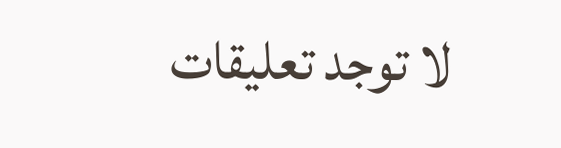لا توجد تعليقات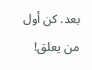بعد. كن أول من يعلق!